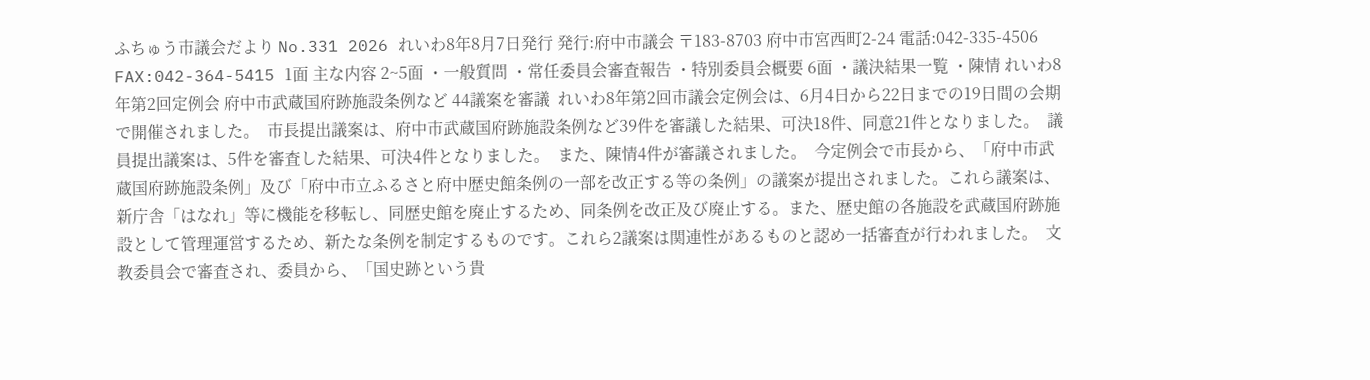ふちゅう市議会だより No.331 2026 れいわ8年8月7日発行 発行:府中市議会 〒183-8703 府中市宮西町2-24 電話:042-335-4506 FAX:042-364-5415 1面 主な内容 2~5面 ・一般質問 ・常任委員会審査報告 ・特別委員会概要 6面 ・議決結果一覧 ・陳情 れいわ8年第2回定例会 府中市武蔵国府跡施設条例など 44議案を審議  れいわ8年第2回市議会定例会は、6月4日から22日までの19日間の会期で開催されました。  市長提出議案は、府中市武蔵国府跡施設条例など39件を審議した結果、可決18件、同意21件となりました。  議員提出議案は、5件を審査した結果、可決4件となりました。  また、陳情4件が審議されました。  今定例会で市長から、「府中市武蔵国府跡施設条例」及び「府中市立ふるさと府中歴史館条例の一部を改正する等の条例」の議案が提出されました。これら議案は、新庁舎「はなれ」等に機能を移転し、同歴史館を廃止するため、同条例を改正及び廃止する。また、歴史館の各施設を武蔵国府跡施設として管理運営するため、新たな条例を制定するものです。これら2議案は関連性があるものと認め一括審査が行われました。  文教委員会で審査され、委員から、「国史跡という貴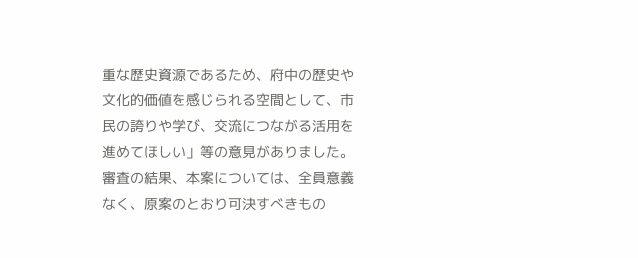重な歴史資源であるため、府中の歴史や文化的価値を感じられる空間として、市民の誇りや学び、交流につながる活用を進めてほしい」等の意見がありました。  審査の結果、本案については、全員意義なく、原案のとおり可決すべきもの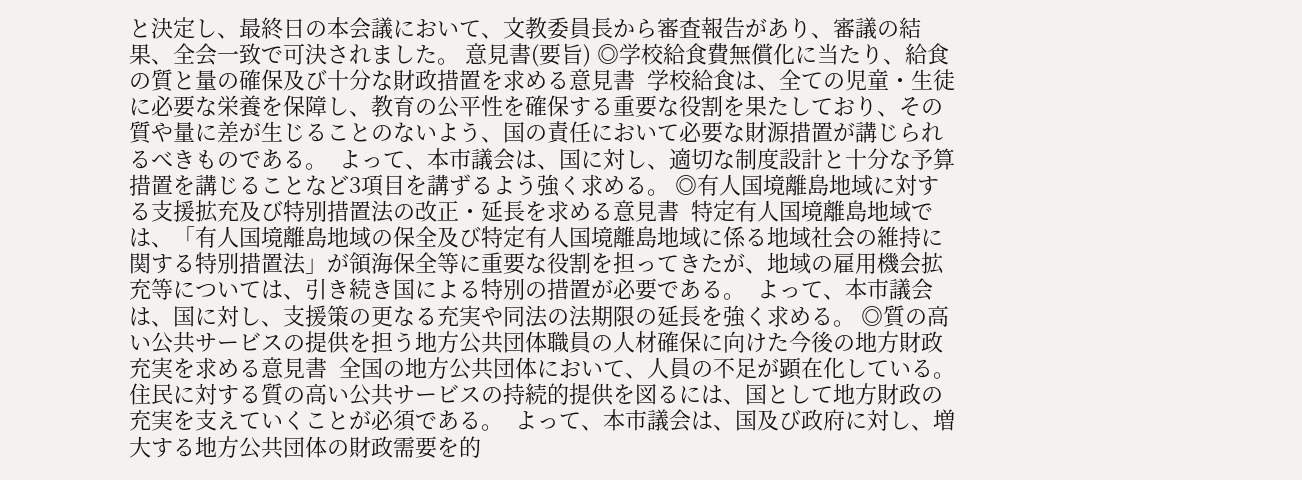と決定し、最終日の本会議において、文教委員長から審査報告があり、審議の結果、全会一致で可決されました。 意見書(要旨) ◎学校給食費無償化に当たり、給食の質と量の確保及び十分な財政措置を求める意見書  学校給食は、全ての児童・生徒に必要な栄養を保障し、教育の公平性を確保する重要な役割を果たしており、その質や量に差が生じることのないよう、国の責任において必要な財源措置が講じられるべきものである。  よって、本市議会は、国に対し、適切な制度設計と十分な予算措置を講じることなど3項目を講ずるよう強く求める。 ◎有人国境離島地域に対する支援拡充及び特別措置法の改正・延長を求める意見書  特定有人国境離島地域では、「有人国境離島地域の保全及び特定有人国境離島地域に係る地域社会の維持に関する特別措置法」が領海保全等に重要な役割を担ってきたが、地域の雇用機会拡充等については、引き続き国による特別の措置が必要である。  よって、本市議会は、国に対し、支援策の更なる充実や同法の法期限の延長を強く求める。 ◎質の高い公共サービスの提供を担う地方公共団体職員の人材確保に向けた今後の地方財政充実を求める意見書  全国の地方公共団体において、人員の不足が顕在化している。住民に対する質の高い公共サービスの持続的提供を図るには、国として地方財政の充実を支えていくことが必須である。  よって、本市議会は、国及び政府に対し、増大する地方公共団体の財政需要を的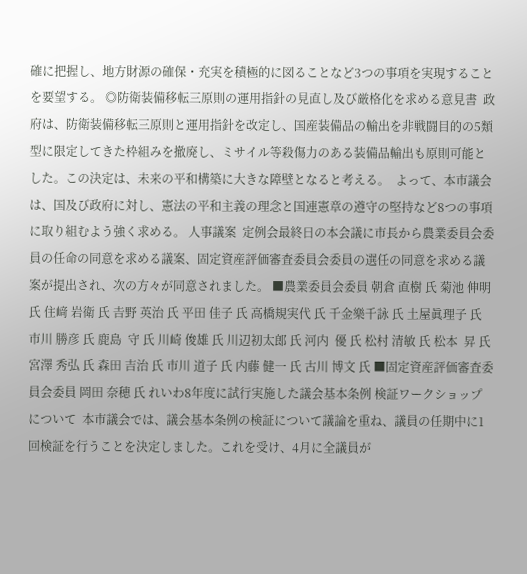確に把握し、地方財源の確保・充実を積極的に図ることなど3つの事項を実現することを要望する。 ◎防衛装備移転三原則の運用指針の見直し及び厳格化を求める意見書  政府は、防衛装備移転三原則と運用指針を改定し、国産装備品の輸出を非戦闘目的の5類型に限定してきた枠組みを撤廃し、ミサイル等殺傷力のある装備品輸出も原則可能とした。この決定は、未来の平和構築に大きな障壁となると考える。  よって、本市議会は、国及び政府に対し、憲法の平和主義の理念と国連憲章の遵守の堅持など8つの事項に取り組むよう強く求める。 人事議案  定例会最終日の本会議に市長から農業委員会委員の任命の同意を求める議案、固定資産評価審査委員会委員の選任の同意を求める議案が提出され、次の方々が同意されました。 ■農業委員会委員 朝倉 直樹 氏 菊池 伸明 氏 住﨑 岩衛 氏 𠮷野 英治 氏 平田 佳子 氏 高橋規実代 氏 千金樂千詠 氏 土屋眞理子 氏 市川 勝彦 氏 鹿島  守 氏 川崎 俊雄 氏 川辺初太郎 氏 河内  優 氏 松村 清敏 氏 松本  昇 氏 宮澤 秀弘 氏 森田 吉治 氏 市川 道子 氏 内藤 健一 氏 古川 博文 氏 ■固定資産評価審査委員会委員 岡田 奈穂 氏 れいわ8年度に試行実施した議会基本条例 検証ワークショップについて  本市議会では、議会基本条例の検証について議論を重ね、議員の任期中に1回検証を行うことを決定しました。これを受け、4月に全議員が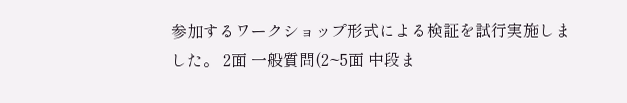参加するワークショップ形式による検証を試行実施しました。 2面 一般質問(2~5面 中段ま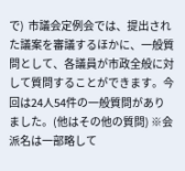で)  市議会定例会では、提出された議案を審議するほかに、一般質問として、各議員が市政全般に対して質問することができます。今回は24人54件の一般質問がありました。(他はその他の質問) ※会派名は一部略して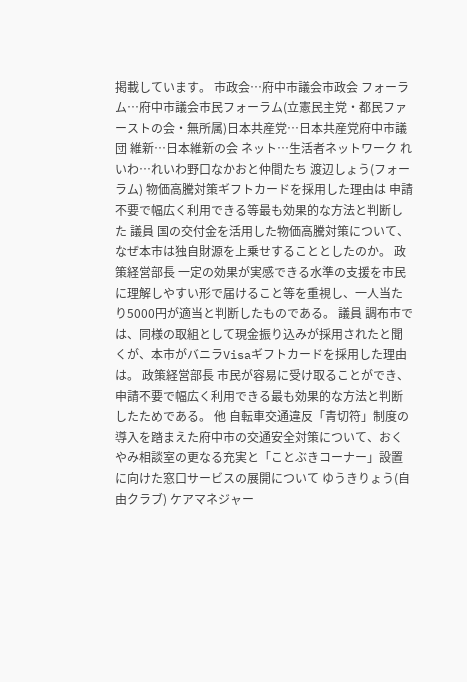掲載しています。 市政会…府中市議会市政会 フォーラム…府中市議会市民フォーラム(立憲民主党・都民ファーストの会・無所属)日本共産党…日本共産党府中市議団 維新…日本維新の会 ネット…生活者ネットワーク れいわ…れいわ野口なかおと仲間たち 渡辺しょう(フォーラム) 物価高騰対策ギフトカードを採用した理由は 申請不要で幅広く利用できる等最も効果的な方法と判断した 議員 国の交付金を活用した物価高騰対策について、なぜ本市は独自財源を上乗せすることとしたのか。 政策経営部長 一定の効果が実感できる水準の支援を市民に理解しやすい形で届けること等を重視し、一人当たり5000円が適当と判断したものである。 議員 調布市では、同様の取組として現金振り込みが採用されたと聞くが、本市がバニラVisaギフトカードを採用した理由は。 政策経営部長 市民が容易に受け取ることができ、申請不要で幅広く利用できる最も効果的な方法と判断したためである。 他 自転車交通違反「青切符」制度の導入を踏まえた府中市の交通安全対策について、おくやみ相談室の更なる充実と「ことぶきコーナー」設置に向けた窓口サービスの展開について ゆうきりょう(自由クラブ) ケアマネジャー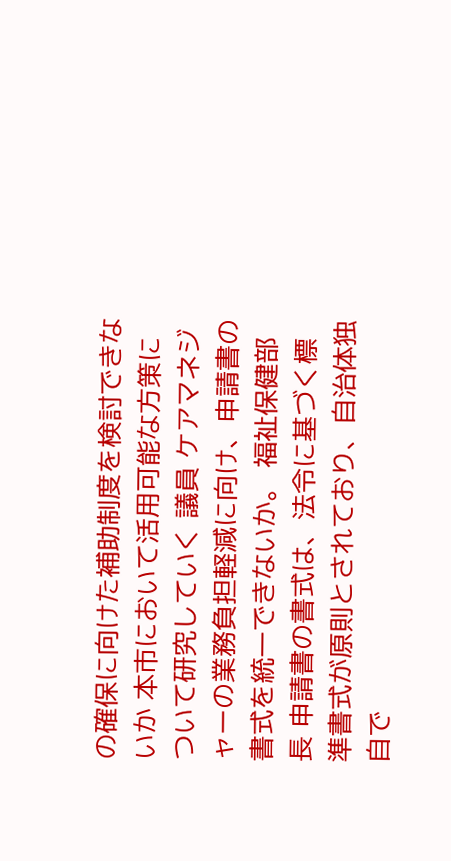の確保に向けた補助制度を検討できないか 本市において活用可能な方策について研究していく 議員 ケアマネジャーの業務負担軽減に向け、申請書の書式を統一できないか。 福祉保健部長 申請書の書式は、法令に基づく標準書式が原則とされており、自治体独自で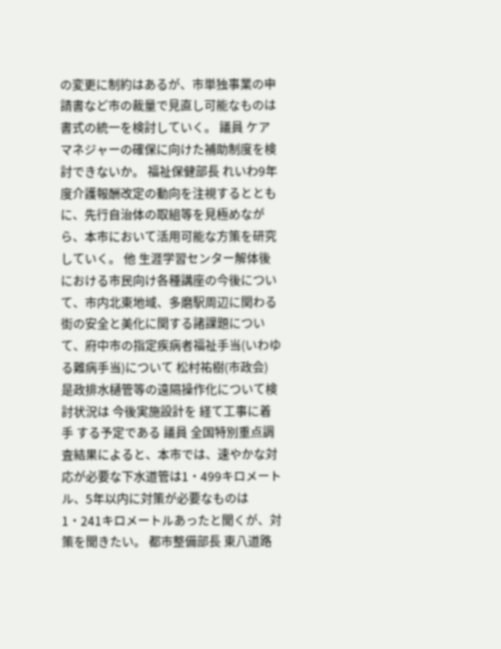の変更に制約はあるが、市単独事業の申請書など市の裁量で見直し可能なものは書式の統一を検討していく。 議員 ケアマネジャーの確保に向けた補助制度を検討できないか。 福祉保健部長 れいわ9年度介護報酬改定の動向を注視するとともに、先行自治体の取組等を見極めながら、本市において活用可能な方策を研究していく。 他 生涯学習センター解体後における市民向け各種講座の今後について、市内北東地域、多磨駅周辺に関わる街の安全と美化に関する諸課題について、府中市の指定疾病者福祉手当(いわゆる難病手当)について 松村祐樹(市政会) 是政排水樋管等の遠隔操作化について検討状況は 今後実施設計を 経て工事に着手 する予定である 議員 全国特別重点調査結果によると、本市では、速やかな対応が必要な下水道管は1・499キロメートル、5年以内に対策が必要なものは1・241キロメートルあったと聞くが、対策を聞きたい。 都市整備部長 東八道路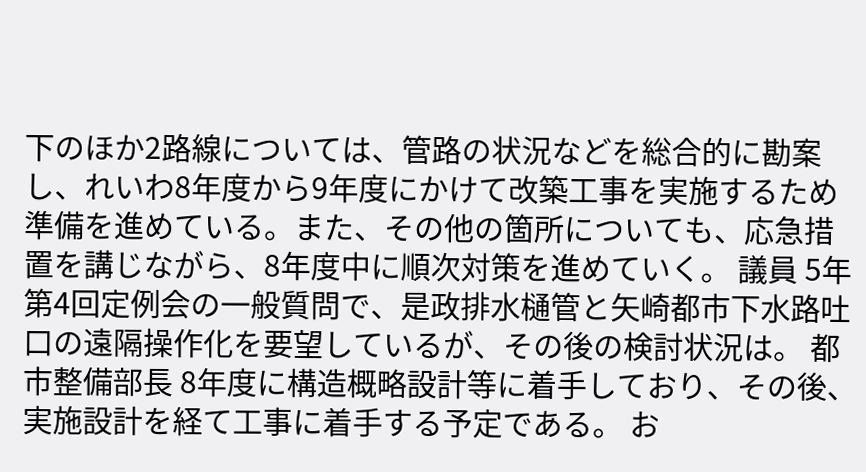下のほか2路線については、管路の状況などを総合的に勘案し、れいわ8年度から9年度にかけて改築工事を実施するため準備を進めている。また、その他の箇所についても、応急措置を講じながら、8年度中に順次対策を進めていく。 議員 5年第4回定例会の一般質問で、是政排水樋管と矢崎都市下水路吐口の遠隔操作化を要望しているが、その後の検討状況は。 都市整備部長 8年度に構造概略設計等に着手しており、その後、実施設計を経て工事に着手する予定である。 お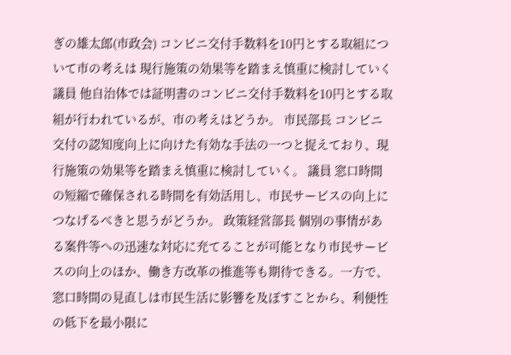ぎの雄太郎(市政会) コンビニ交付手数料を10円とする取組について市の考えは 現行施策の効果等を踏まえ慎重に検討していく 議員 他自治体では証明書のコンビニ交付手数料を10円とする取組が行われているが、市の考えはどうか。 市民部長 コンビニ交付の認知度向上に向けた有効な手法の一つと捉えており、現行施策の効果等を踏まえ慎重に検討していく。 議員 窓口時間の短縮で確保される時間を有効活用し、市民サービスの向上につなげるべきと思うがどうか。 政策経営部長 個別の事情がある案件等への迅速な対応に充てることが可能となり市民サービスの向上のほか、働き方改革の推進等も期待できる。一方で、窓口時間の見直しは市民生活に影響を及ぼすことから、利便性の低下を最小限に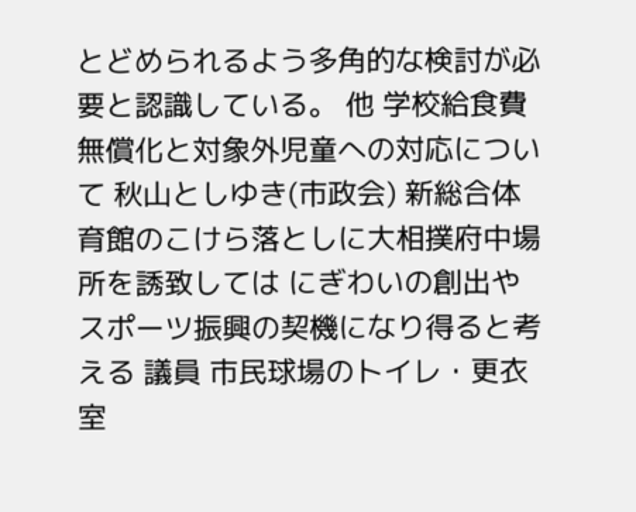とどめられるよう多角的な検討が必要と認識している。 他 学校給食費無償化と対象外児童への対応について 秋山としゆき(市政会) 新総合体育館のこけら落としに大相撲府中場所を誘致しては にぎわいの創出やスポーツ振興の契機になり得ると考える 議員 市民球場のトイレ・更衣室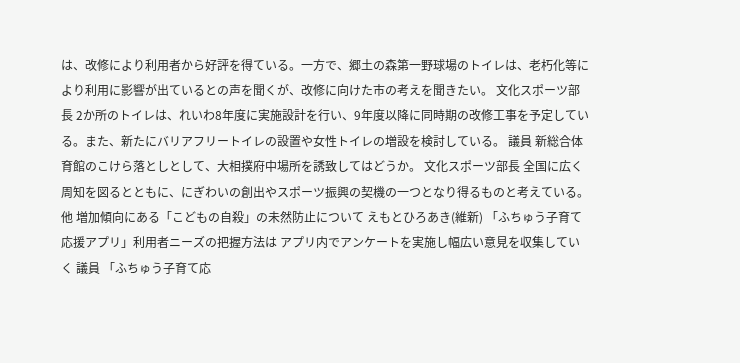は、改修により利用者から好評を得ている。一方で、郷土の森第一野球場のトイレは、老朽化等により利用に影響が出ているとの声を聞くが、改修に向けた市の考えを聞きたい。 文化スポーツ部長 2か所のトイレは、れいわ8年度に実施設計を行い、9年度以降に同時期の改修工事を予定している。また、新たにバリアフリートイレの設置や女性トイレの増設を検討している。 議員 新総合体育館のこけら落としとして、大相撲府中場所を誘致してはどうか。 文化スポーツ部長 全国に広く周知を図るとともに、にぎわいの創出やスポーツ振興の契機の一つとなり得るものと考えている。 他 増加傾向にある「こどもの自殺」の未然防止について えもとひろあき(維新) 「ふちゅう子育て応援アプリ」利用者ニーズの把握方法は アプリ内でアンケートを実施し幅広い意見を収集していく 議員 「ふちゅう子育て応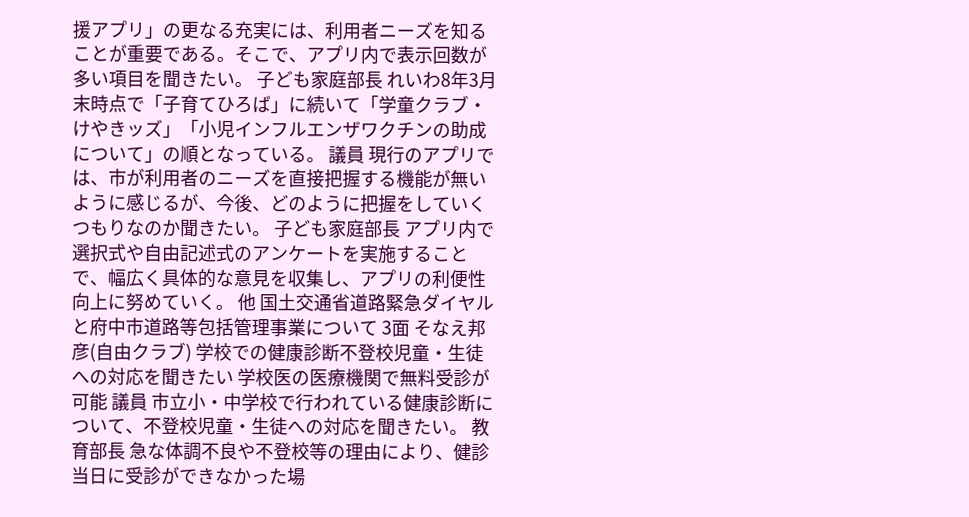援アプリ」の更なる充実には、利用者ニーズを知ることが重要である。そこで、アプリ内で表示回数が多い項目を聞きたい。 子ども家庭部長 れいわ8年3月末時点で「子育てひろば」に続いて「学童クラブ・けやきッズ」「小児インフルエンザワクチンの助成について」の順となっている。 議員 現行のアプリでは、市が利用者のニーズを直接把握する機能が無いように感じるが、今後、どのように把握をしていくつもりなのか聞きたい。 子ども家庭部長 アプリ内で選択式や自由記述式のアンケートを実施することで、幅広く具体的な意見を収集し、アプリの利便性向上に努めていく。 他 国土交通省道路緊急ダイヤルと府中市道路等包括管理事業について 3面 そなえ邦彦(自由クラブ) 学校での健康診断不登校児童・生徒への対応を聞きたい 学校医の医療機関で無料受診が可能 議員 市立小・中学校で行われている健康診断について、不登校児童・生徒への対応を聞きたい。 教育部長 急な体調不良や不登校等の理由により、健診当日に受診ができなかった場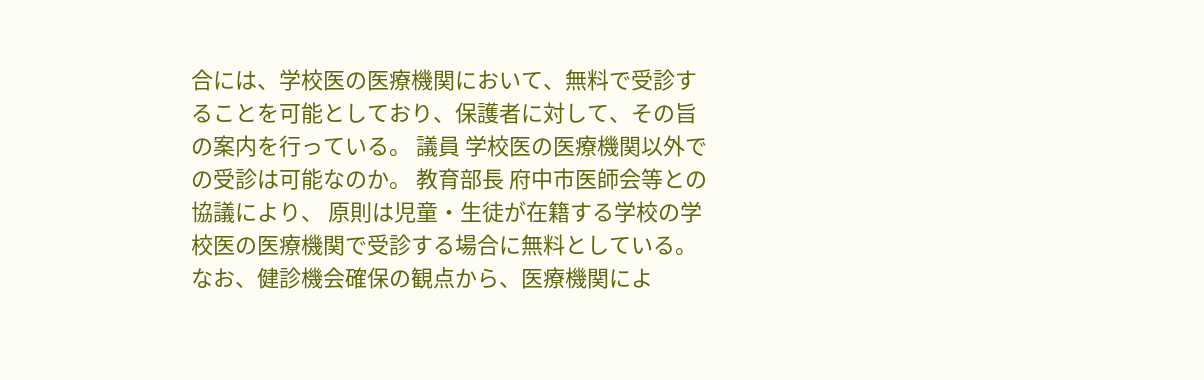合には、学校医の医療機関において、無料で受診することを可能としており、保護者に対して、その旨の案内を行っている。 議員 学校医の医療機関以外での受診は可能なのか。 教育部長 府中市医師会等との協議により、 原則は児童・生徒が在籍する学校の学校医の医療機関で受診する場合に無料としている。  なお、健診機会確保の観点から、医療機関によ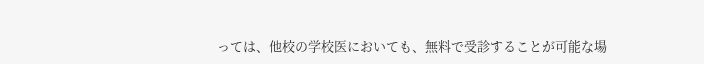っては、他校の学校医においても、無料で受診することが可能な場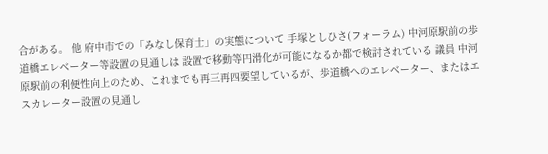合がある。 他 府中市での「みなし保育士」の実態について 手塚としひさ(フォーラム) 中河原駅前の歩道橋エレベーター等設置の見通しは 設置で移動等円滑化が可能になるか都で検討されている 議員 中河原駅前の利便性向上のため、これまでも再三再四要望しているが、歩道橋へのエレベーター、またはエスカレーター設置の見通し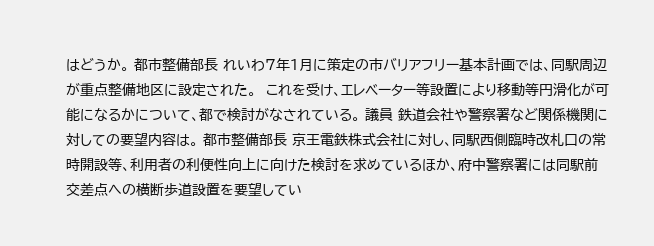はどうか。 都市整備部長 れいわ7年1月に策定の市バリアフリー基本計画では、同駅周辺が重点整備地区に設定された。  これを受け、エレベーター等設置により移動等円滑化が可能になるかについて、都で検討がなされている。 議員 鉄道会社や警察署など関係機関に対しての要望内容は。 都市整備部長 京王電鉄株式会社に対し、同駅西側臨時改札口の常時開設等、利用者の利便性向上に向けた検討を求めているほか、府中警察署には同駅前交差点への横断歩道設置を要望してい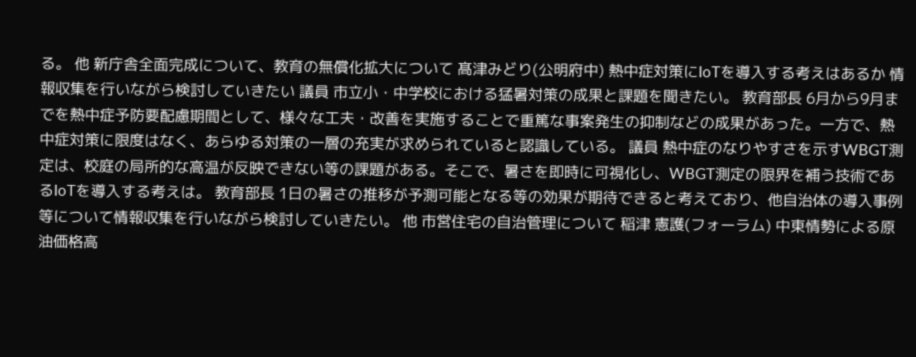る。 他 新庁舎全面完成について、教育の無償化拡大について 髙津みどり(公明府中) 熱中症対策にIoTを導入する考えはあるか 情報収集を行いながら検討していきたい 議員 市立小・中学校における猛暑対策の成果と課題を聞きたい。 教育部長 6月から9月までを熱中症予防要配慮期間として、様々な工夫・改善を実施することで重篤な事案発生の抑制などの成果があった。一方で、熱中症対策に限度はなく、あらゆる対策の一層の充実が求められていると認識している。 議員 熱中症のなりやすさを示すWBGT測定は、校庭の局所的な高温が反映できない等の課題がある。そこで、暑さを即時に可視化し、WBGT測定の限界を補う技術であるIoTを導入する考えは。 教育部長 1日の暑さの推移が予測可能となる等の効果が期待できると考えており、他自治体の導入事例等について情報収集を行いながら検討していきたい。 他 市営住宅の自治管理について 稲津 憲護(フォーラム) 中東情勢による原油価格高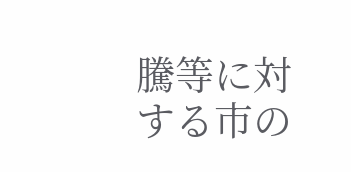騰等に対する市の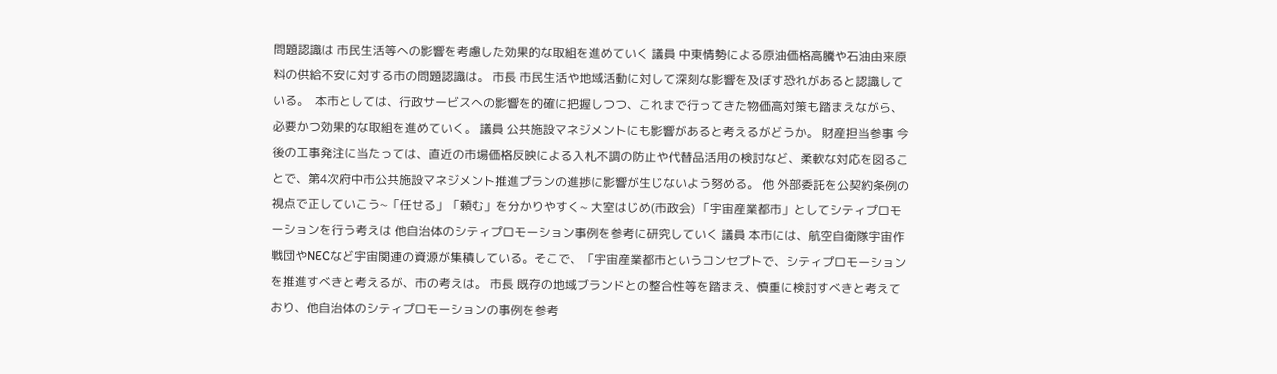問題認識は 市民生活等への影響を考慮した効果的な取組を進めていく 議員 中東情勢による原油価格高騰や石油由来原料の供給不安に対する市の問題認識は。 市長 市民生活や地域活動に対して深刻な影響を及ぼす恐れがあると認識している。  本市としては、行政サービスへの影響を的確に把握しつつ、これまで行ってきた物価高対策も踏まえながら、必要かつ効果的な取組を進めていく。 議員 公共施設マネジメントにも影響があると考えるがどうか。 財産担当参事 今後の工事発注に当たっては、直近の市場価格反映による入札不調の防止や代替品活用の検討など、柔軟な対応を図ることで、第4次府中市公共施設マネジメント推進プランの進捗に影響が生じないよう努める。 他 外部委託を公契約条例の視点で正していこう~「任せる」「頼む」を分かりやすく~ 大室はじめ(市政会) 「宇宙産業都市」としてシティプロモーションを行う考えは 他自治体のシティプロモーション事例を参考に研究していく 議員 本市には、航空自衛隊宇宙作戦団やNECなど宇宙関連の資源が集積している。そこで、「宇宙産業都市というコンセプトで、シティプロモーションを推進すべきと考えるが、市の考えは。 市長 既存の地域ブランドとの整合性等を踏まえ、慎重に検討すべきと考えており、他自治体のシティプロモーションの事例を参考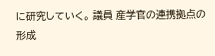に研究していく。 議員 産学官の連携拠点の形成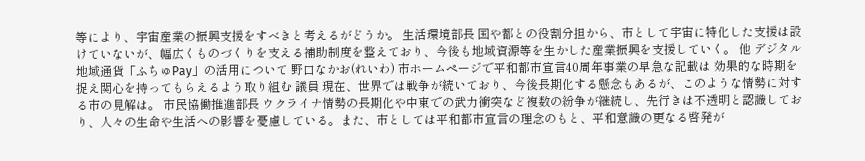等により、宇宙産業の振興支援をすべきと考えるがどうか。 生活環境部長 国や都との役割分担から、市として宇宙に特化した支援は設けていないが、幅広くものづくりを支える補助制度を整えており、今後も地域資源等を生かした産業振興を支援していく。 他 デジタル地域通貨「ふちゅPay」の活用について 野口なかお(れいわ) 市ホームページで平和都市宣言40周年事業の早急な記載は 効果的な時期を捉え関心を持ってもらえるよう取り組む 議員 現在、世界では戦争が続いており、今後長期化する懸念もあるが、このような情勢に対する市の見解は。 市民協働推進部長 ウクライナ情勢の長期化や中東での武力衝突など複数の紛争が継続し、先行きは不透明と認識しており、人々の生命や生活への影響を憂慮している。また、市としては平和都市宣言の理念のもと、平和意識の更なる啓発が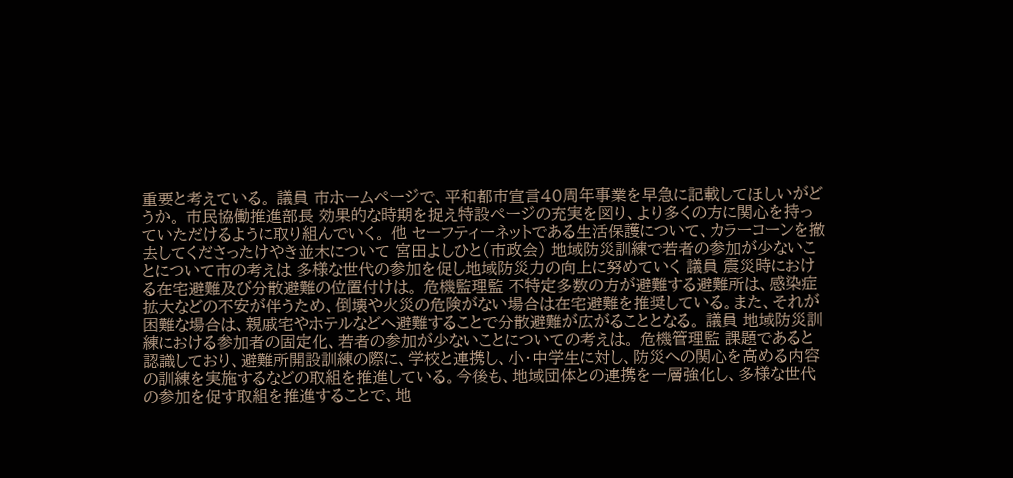重要と考えている。 議員 市ホームページで、平和都市宣言40周年事業を早急に記載してほしいがどうか。 市民協働推進部長 効果的な時期を捉え特設ページの充実を図り、より多くの方に関心を持っていただけるように取り組んでいく。 他 セーフティーネットである生活保護について、カラーコーンを撤去してくださったけやき並木について 宮田よしひと(市政会) 地域防災訓練で若者の参加が少ないことについて市の考えは 多様な世代の参加を促し地域防災力の向上に努めていく 議員 震災時における在宅避難及び分散避難の位置付けは。 危機監理監 不特定多数の方が避難する避難所は、感染症拡大などの不安が伴うため、倒壊や火災の危険がない場合は在宅避難を推奨している。また、それが困難な場合は、親戚宅やホテルなどへ避難することで分散避難が広がることとなる。 議員 地域防災訓練における参加者の固定化、若者の参加が少ないことについての考えは。 危機管理監 課題であると認識しており、避難所開設訓練の際に、学校と連携し、小・中学生に対し、防災への関心を高める内容の訓練を実施するなどの取組を推進している。今後も、地域団体との連携を一層強化し、多様な世代の参加を促す取組を推進することで、地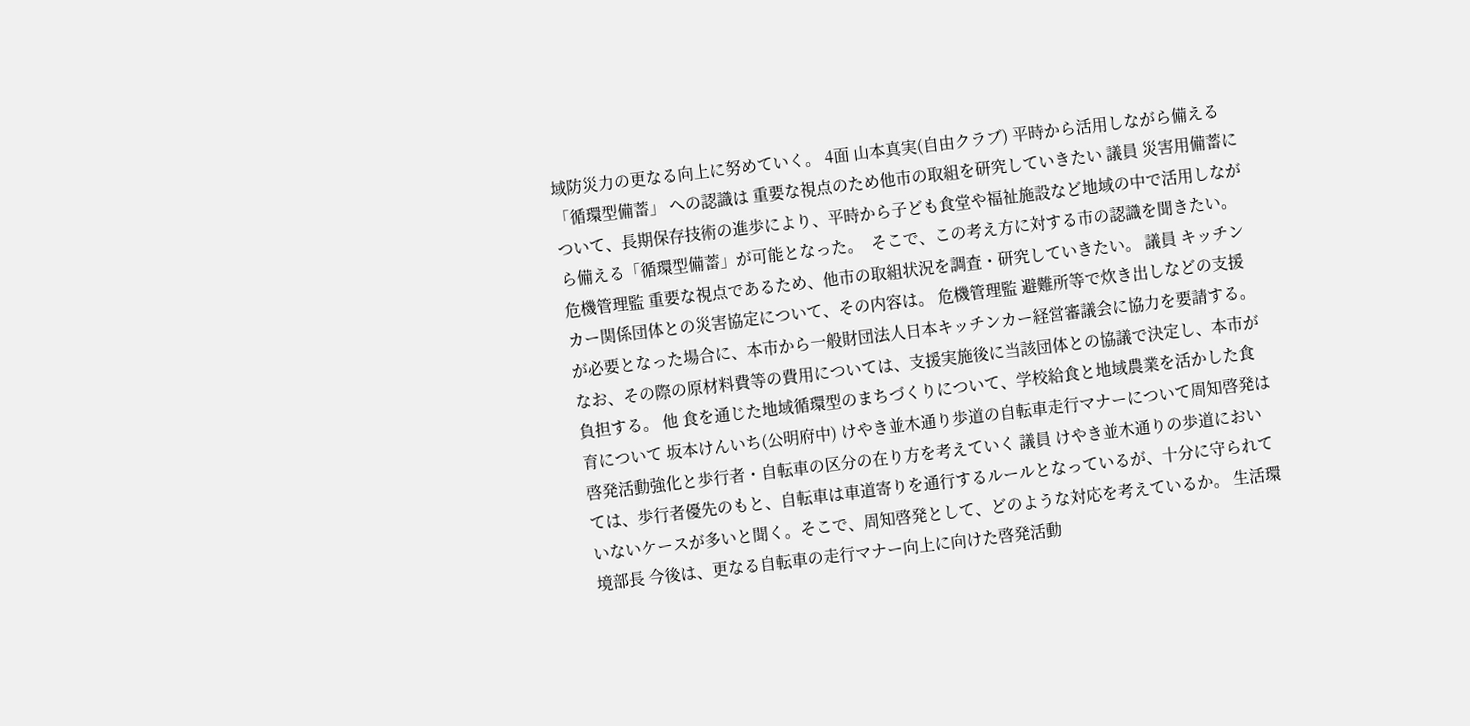域防災力の更なる向上に努めていく。 4面 山本真実(自由クラブ) 平時から活用しながら備える「循環型備蓄」 への認識は 重要な視点のため他市の取組を研究していきたい 議員 災害用備蓄について、長期保存技術の進歩により、平時から子ども食堂や福祉施設など地域の中で活用しながら備える「循環型備蓄」が可能となった。  そこで、この考え方に対する市の認識を聞きたい。 危機管理監 重要な視点であるため、他市の取組状況を調査・研究していきたい。 議員 キッチンカー関係団体との災害協定について、その内容は。 危機管理監 避難所等で炊き出しなどの支援が必要となった場合に、本市から一般財団法人日本キッチンカー経営審議会に協力を要請する。なお、その際の原材料費等の費用については、支援実施後に当該団体との協議で決定し、本市が負担する。 他 食を通じた地域循環型のまちづくりについて、学校給食と地域農業を活かした食育について 坂本けんいち(公明府中) けやき並木通り歩道の自転車走行マナーについて周知啓発は 啓発活動強化と歩行者・自転車の区分の在り方を考えていく 議員 けやき並木通りの歩道においては、歩行者優先のもと、自転車は車道寄りを通行するルールとなっているが、十分に守られていないケースが多いと聞く。そこで、周知啓発として、どのような対応を考えているか。 生活環境部長 今後は、更なる自転車の走行マナー向上に向けた啓発活動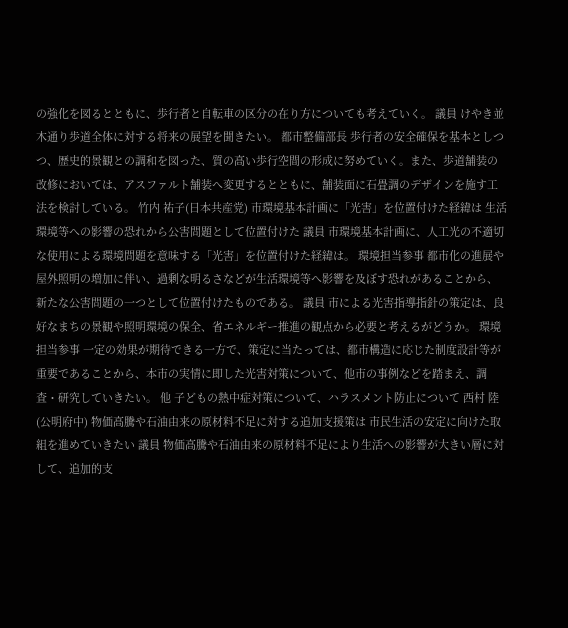の強化を図るとともに、歩行者と自転車の区分の在り方についても考えていく。 議員 けやき並木通り歩道全体に対する将来の展望を聞きたい。 都市整備部長 歩行者の安全確保を基本としつつ、歴史的景観との調和を図った、質の高い歩行空間の形成に努めていく。また、歩道舗装の改修においては、アスファルト舗装へ変更するとともに、舗装面に石畳調のデザインを施す工法を検討している。 竹内 祐子(日本共産党) 市環境基本計画に「光害」を位置付けた経緯は 生活環境等への影響の恐れから公害問題として位置付けた 議員 市環境基本計画に、人工光の不適切な使用による環境問題を意味する「光害」を位置付けた経緯は。 環境担当参事 都市化の進展や屋外照明の増加に伴い、過剰な明るさなどが生活環境等へ影響を及ぼす恐れがあることから、新たな公害問題の一つとして位置付けたものである。 議員 市による光害指導指針の策定は、良好なまちの景観や照明環境の保全、省エネルギー推進の観点から必要と考えるがどうか。 環境担当参事 一定の効果が期待できる一方で、策定に当たっては、都市構造に応じた制度設計等が重要であることから、本市の実情に即した光害対策について、他市の事例などを踏まえ、調査・研究していきたい。 他 子どもの熱中症対策について、ハラスメント防止について 西村 陸(公明府中) 物価高騰や石油由来の原材料不足に対する追加支援策は 市民生活の安定に向けた取組を進めていきたい 議員 物価高騰や石油由来の原材料不足により生活への影響が大きい層に対して、追加的支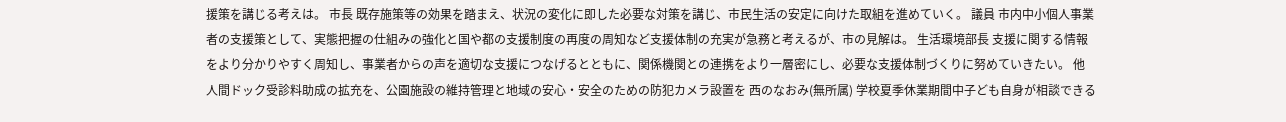援策を講じる考えは。 市長 既存施策等の効果を踏まえ、状況の変化に即した必要な対策を講じ、市民生活の安定に向けた取組を進めていく。 議員 市内中小個人事業者の支援策として、実態把握の仕組みの強化と国や都の支援制度の再度の周知など支援体制の充実が急務と考えるが、市の見解は。 生活環境部長 支援に関する情報をより分かりやすく周知し、事業者からの声を適切な支援につなげるとともに、関係機関との連携をより一層密にし、必要な支援体制づくりに努めていきたい。 他 人間ドック受診料助成の拡充を、公園施設の維持管理と地域の安心・安全のための防犯カメラ設置を 西のなおみ(無所属) 学校夏季休業期間中子ども自身が相談できる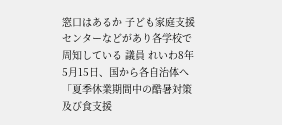窓口はあるか 子ども家庭支援センターなどがあり各学校で周知している 議員 れいわ8年5月15日、国から各自治体へ「夏季休業期間中の酷暑対策及び食支援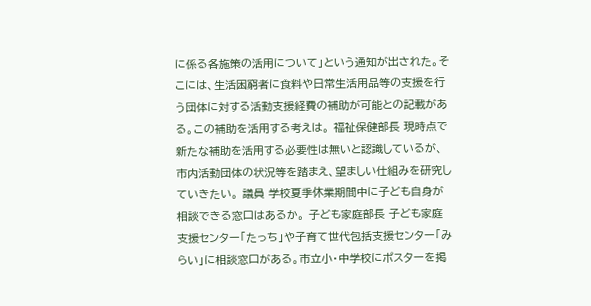に係る各施策の活用について」という通知が出された。そこには、生活困窮者に食料や日常生活用品等の支援を行う団体に対する活動支援経費の補助が可能との記載がある。この補助を活用する考えは。 福祉保健部長 現時点で新たな補助を活用する必要性は無いと認識しているが、市内活動団体の状況等を踏まえ、望ましい仕組みを研究していきたい。 議員 学校夏季休業期間中に子ども自身が相談できる窓口はあるか。 子ども家庭部長 子ども家庭支援センター「たっち」や子育て世代包括支援センター「みらい」に相談窓口がある。市立小・中学校にポスターを掲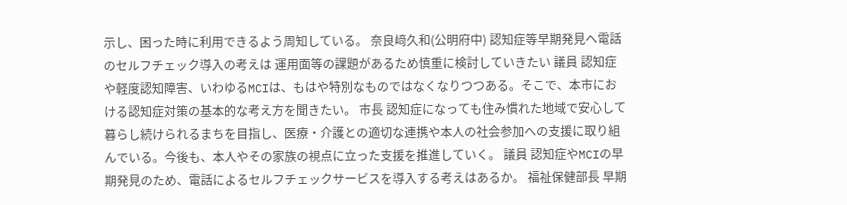示し、困った時に利用できるよう周知している。 奈良﨑久和(公明府中) 認知症等早期発見へ電話のセルフチェック導入の考えは 運用面等の課題があるため慎重に検討していきたい 議員 認知症や軽度認知障害、いわゆるMCIは、もはや特別なものではなくなりつつある。そこで、本市における認知症対策の基本的な考え方を聞きたい。 市長 認知症になっても住み慣れた地域で安心して暮らし続けられるまちを目指し、医療・介護との適切な連携や本人の社会参加への支援に取り組んでいる。今後も、本人やその家族の視点に立った支援を推進していく。 議員 認知症やMCIの早期発見のため、電話によるセルフチェックサービスを導入する考えはあるか。 福祉保健部長 早期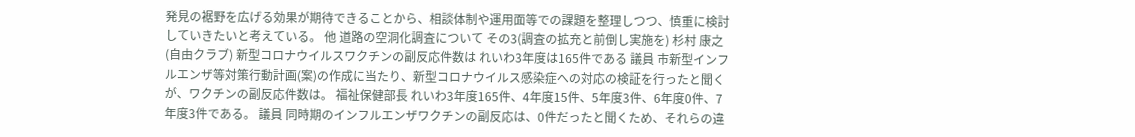発見の裾野を広げる効果が期待できることから、相談体制や運用面等での課題を整理しつつ、慎重に検討していきたいと考えている。 他 道路の空洞化調査について その3(調査の拡充と前倒し実施を) 杉村 康之(自由クラブ) 新型コロナウイルスワクチンの副反応件数は れいわ3年度は165件である 議員 市新型インフルエンザ等対策行動計画(案)の作成に当たり、新型コロナウイルス感染症への対応の検証を行ったと聞くが、ワクチンの副反応件数は。 福祉保健部長 れいわ3年度165件、4年度15件、5年度3件、6年度0件、7年度3件である。 議員 同時期のインフルエンザワクチンの副反応は、0件だったと聞くため、それらの違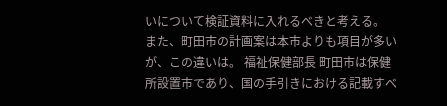いについて検証資料に入れるべきと考える。  また、町田市の計画案は本市よりも項目が多いが、この違いは。 福祉保健部長 町田市は保健所設置市であり、国の手引きにおける記載すべ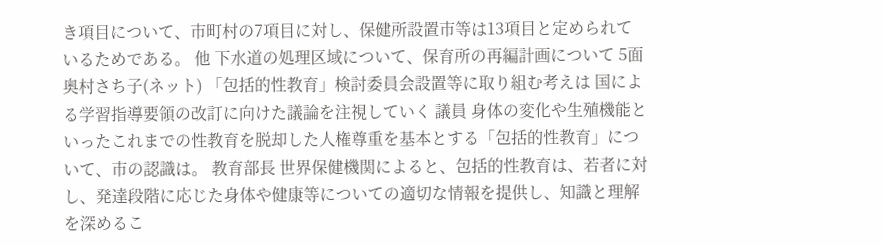き項目について、市町村の7項目に対し、保健所設置市等は13項目と定められているためである。 他 下水道の処理区域について、保育所の再編計画について 5面 奥村さち子(ネット) 「包括的性教育」検討委員会設置等に取り組む考えは 国による学習指導要領の改訂に向けた議論を注視していく 議員 身体の変化や生殖機能といったこれまでの性教育を脱却した人権尊重を基本とする「包括的性教育」について、市の認識は。 教育部長 世界保健機関によると、包括的性教育は、若者に対し、発達段階に応じた身体や健康等についての適切な情報を提供し、知識と理解を深めるこ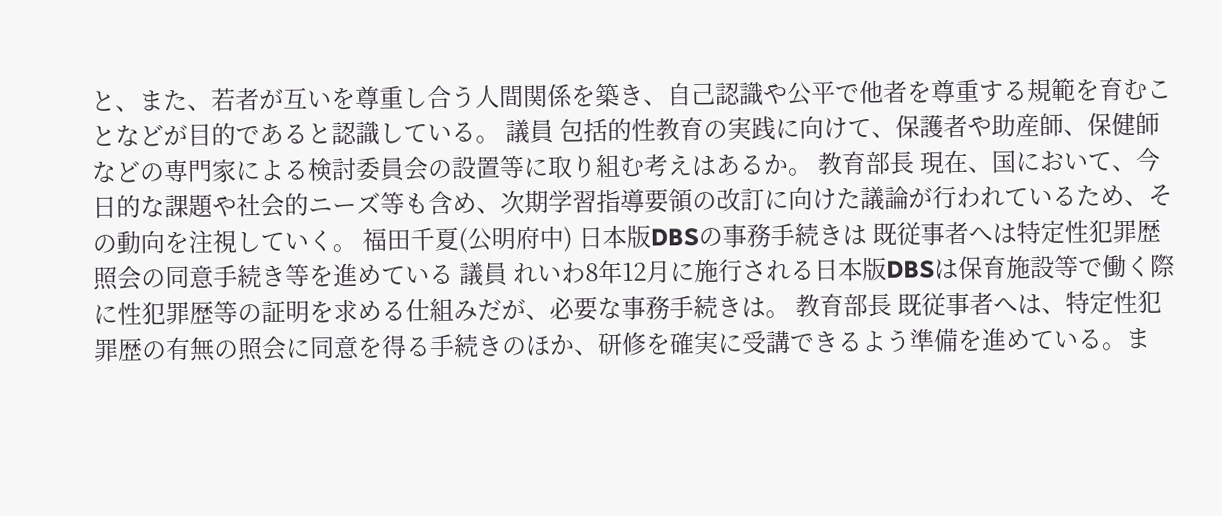と、また、若者が互いを尊重し合う人間関係を築き、自己認識や公平で他者を尊重する規範を育むことなどが目的であると認識している。 議員 包括的性教育の実践に向けて、保護者や助産師、保健師などの専門家による検討委員会の設置等に取り組む考えはあるか。 教育部長 現在、国において、今日的な課題や社会的ニーズ等も含め、次期学習指導要領の改訂に向けた議論が行われているため、その動向を注視していく。 福田千夏(公明府中) 日本版DBSの事務手続きは 既従事者へは特定性犯罪歴照会の同意手続き等を進めている 議員 れいわ8年12月に施行される日本版DBSは保育施設等で働く際に性犯罪歴等の証明を求める仕組みだが、必要な事務手続きは。 教育部長 既従事者へは、特定性犯罪歴の有無の照会に同意を得る手続きのほか、研修を確実に受講できるよう準備を進めている。ま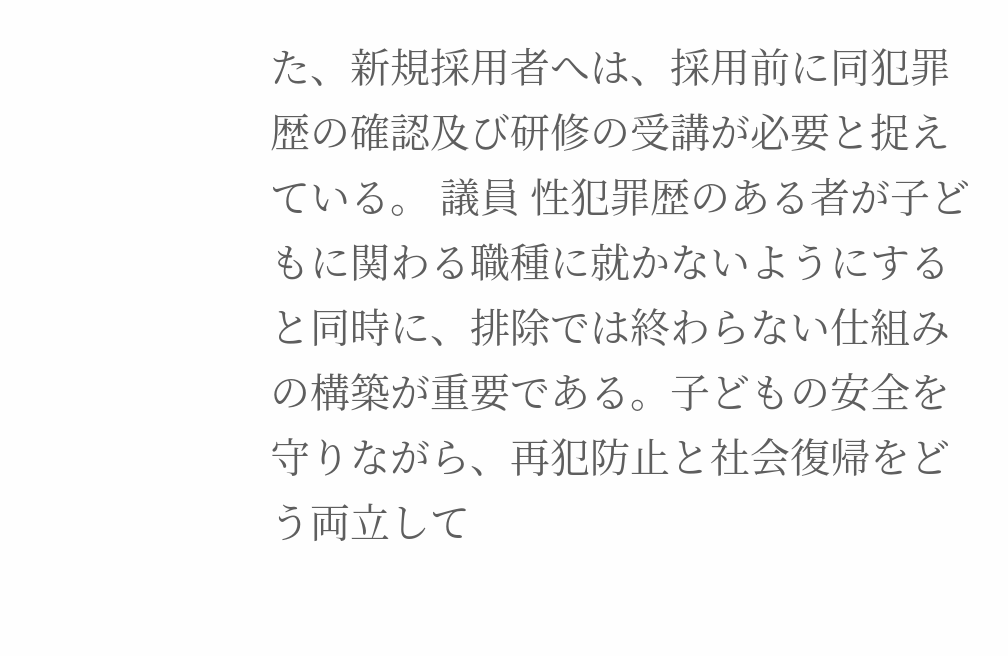た、新規採用者へは、採用前に同犯罪歴の確認及び研修の受講が必要と捉えている。 議員 性犯罪歴のある者が子どもに関わる職種に就かないようにすると同時に、排除では終わらない仕組みの構築が重要である。子どもの安全を守りながら、再犯防止と社会復帰をどう両立して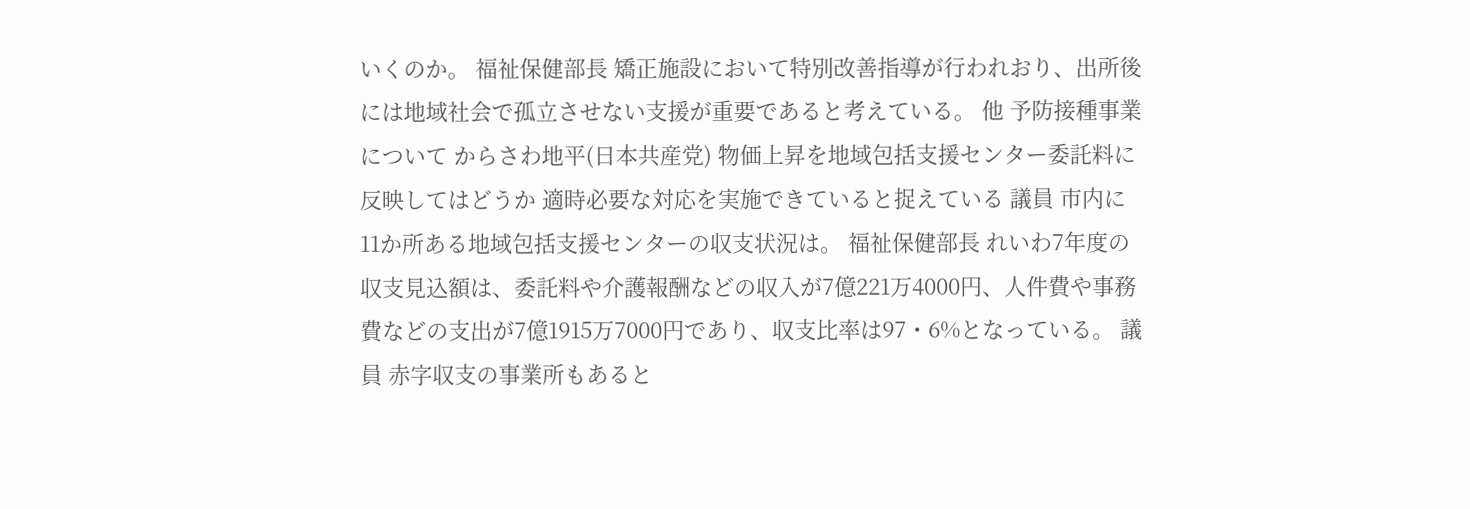いくのか。 福祉保健部長 矯正施設において特別改善指導が行われおり、出所後には地域社会で孤立させない支援が重要であると考えている。 他 予防接種事業について からさわ地平(日本共産党) 物価上昇を地域包括支援センター委託料に反映してはどうか 適時必要な対応を実施できていると捉えている 議員 市内に11か所ある地域包括支援センターの収支状況は。 福祉保健部長 れいわ7年度の収支見込額は、委託料や介護報酬などの収入が7億221万4000円、人件費や事務費などの支出が7億1915万7000円であり、収支比率は97・6%となっている。 議員 赤字収支の事業所もあると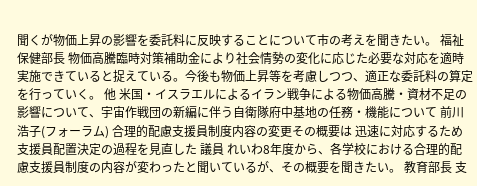聞くが物価上昇の影響を委託料に反映することについて市の考えを聞きたい。 福祉保健部長 物価高騰臨時対策補助金により社会情勢の変化に応じた必要な対応を適時実施できていると捉えている。今後も物価上昇等を考慮しつつ、適正な委託料の算定を行っていく。 他 米国・イスラエルによるイラン戦争による物価高騰・資材不足の影響について、宇宙作戦団の新編に伴う自衛隊府中基地の任務・機能について 前川浩子(フォーラム) 合理的配慮支援員制度内容の変更その概要は 迅速に対応するため支援員配置決定の過程を見直した 議員 れいわ8年度から、各学校における合理的配慮支援員制度の内容が変わったと聞いているが、その概要を聞きたい。 教育部長 支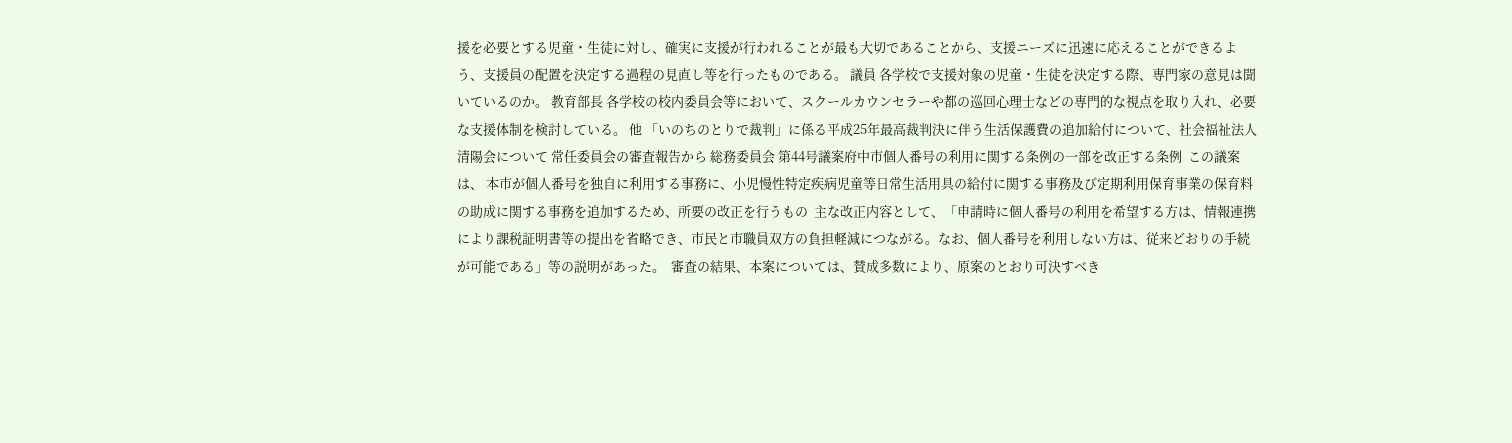援を必要とする児童・生徒に対し、確実に支援が行われることが最も大切であることから、支援ニーズに迅速に応えることができるよう、支援員の配置を決定する過程の見直し等を行ったものである。 議員 各学校で支援対象の児童・生徒を決定する際、専門家の意見は聞いているのか。 教育部長 各学校の校内委員会等において、スクールカウンセラーや都の巡回心理士などの専門的な視点を取り入れ、必要な支援体制を検討している。 他 「いのちのとりで裁判」に係る平成25年最高裁判決に伴う生活保護費の追加給付について、社会福祉法人清陽会について 常任委員会の審査報告から 総務委員会 第44号議案府中市個人番号の利用に関する条例の一部を改正する条例  この議案は、 本市が個人番号を独自に利用する事務に、小児慢性特定疾病児童等日常生活用具の給付に関する事務及び定期利用保育事業の保育料の助成に関する事務を追加するため、所要の改正を行うもの  主な改正内容として、「申請時に個人番号の利用を希望する方は、情報連携により課税証明書等の提出を省略でき、市民と市職員双方の負担軽減につながる。なお、個人番号を利用しない方は、従来どおりの手続が可能である」等の説明があった。  審査の結果、本案については、賛成多数により、原案のとおり可決すべき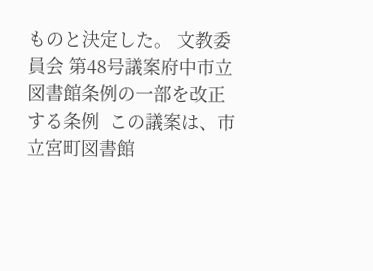ものと決定した。 文教委員会 第48号議案府中市立図書館条例の一部を改正する条例  この議案は、市立宮町図書館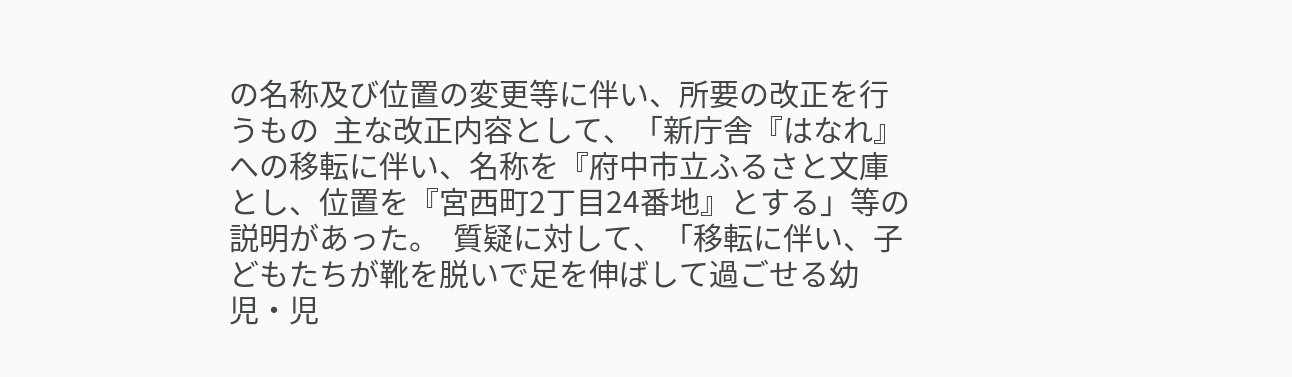の名称及び位置の変更等に伴い、所要の改正を行うもの  主な改正内容として、「新庁舎『はなれ』への移転に伴い、名称を『府中市立ふるさと文庫とし、位置を『宮西町2丁目24番地』とする」等の説明があった。  質疑に対して、「移転に伴い、子どもたちが靴を脱いで足を伸ばして過ごせる幼児・児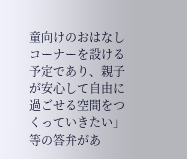童向けのおはなしコーナーを設ける予定であり、親子が安心して自由に過ごせる空間をつくっていきたい」等の答弁があ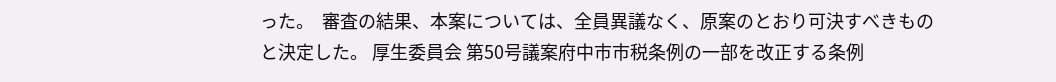った。  審査の結果、本案については、全員異議なく、原案のとおり可決すべきものと決定した。 厚生委員会 第50号議案府中市市税条例の一部を改正する条例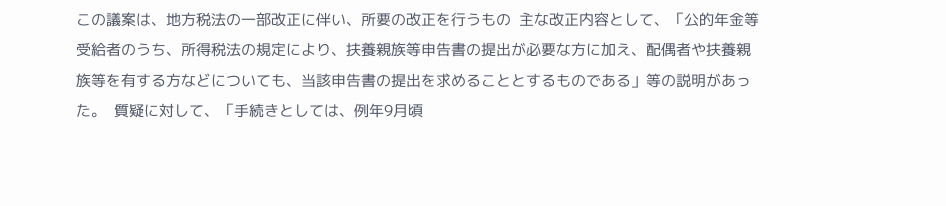この議案は、地方税法の一部改正に伴い、所要の改正を行うもの  主な改正内容として、「公的年金等受給者のうち、所得税法の規定により、扶養親族等申告書の提出が必要な方に加え、配偶者や扶養親族等を有する方などについても、当該申告書の提出を求めることとするものである」等の説明があった。  質疑に対して、「手続きとしては、例年9月頃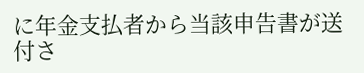に年金支払者から当該申告書が送付さ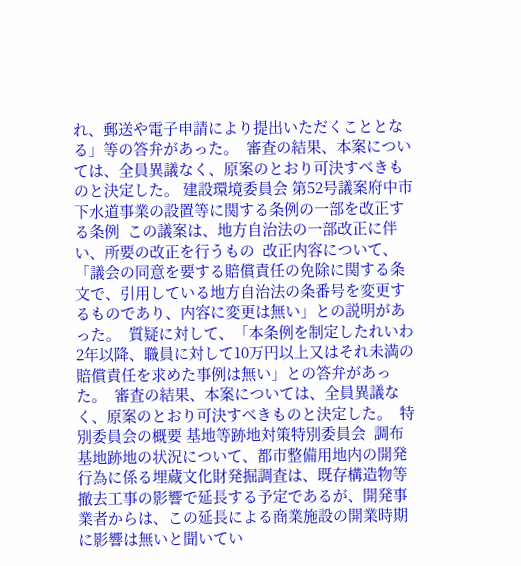れ、郵送や電子申請により提出いただくこととなる」等の答弁があった。  審査の結果、本案については、全員異議なく、原案のとおり可決すべきものと決定した。 建設環境委員会 第52号議案府中市下水道事業の設置等に関する条例の一部を改正する条例  この議案は、地方自治法の一部改正に伴い、所要の改正を行うもの  改正内容について、「議会の同意を要する賠償責任の免除に関する条文で、引用している地方自治法の条番号を変更するものであり、内容に変更は無い」との説明があった。  質疑に対して、「本条例を制定したれいわ2年以降、職員に対して10万円以上又はそれ未満の賠償責任を求めた事例は無い」との答弁があった。  審査の結果、本案については、全員異議なく、原案のとおり可決すべきものと決定した。  特別委員会の概要 基地等跡地対策特別委員会  調布基地跡地の状況について、都市整備用地内の開発行為に係る埋蔵文化財発掘調査は、既存構造物等撤去工事の影響で延長する予定であるが、開発事業者からは、この延長による商業施設の開業時期に影響は無いと聞いてい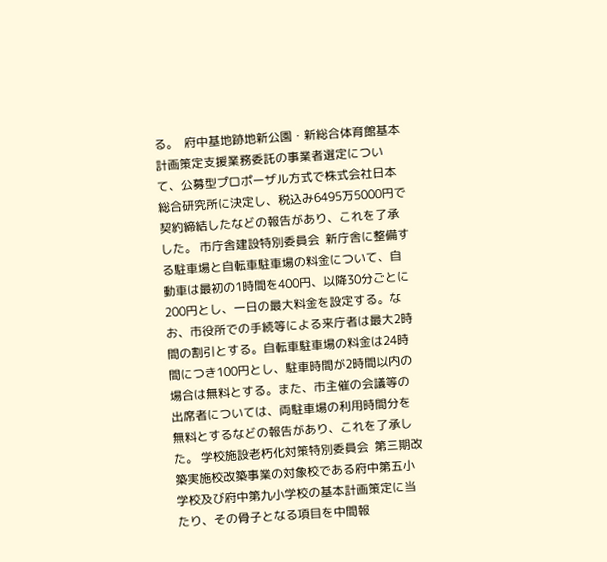る。  府中基地跡地新公園・新総合体育館基本計画策定支援業務委託の事業者選定について、公募型プロポーザル方式で株式会社日本総合研究所に決定し、税込み6495万5000円で契約締結したなどの報告があり、これを了承した。 市庁舎建設特別委員会  新庁舎に整備する駐車場と自転車駐車場の料金について、自動車は最初の1時間を400円、以降30分ごとに200円とし、一日の最大料金を設定する。なお、市役所での手続等による来庁者は最大2時間の割引とする。自転車駐車場の料金は24時間につき100円とし、駐車時間が2時間以内の場合は無料とする。また、市主催の会議等の出席者については、両駐車場の利用時間分を無料とするなどの報告があり、これを了承した。 学校施設老朽化対策特別委員会  第三期改築実施校改築事業の対象校である府中第五小学校及び府中第九小学校の基本計画策定に当たり、その骨子となる項目を中間報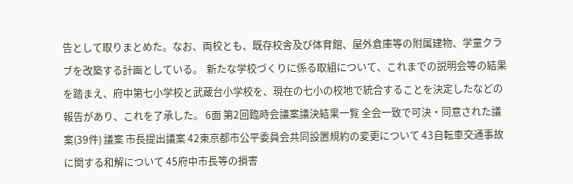告として取りまとめた。なお、両校とも、既存校舎及び体育館、屋外倉庫等の附属建物、学童クラブを改築する計画としている。  新たな学校づくりに係る取組について、これまでの説明会等の結果を踏まえ、府中第七小学校と武蔵台小学校を、現在の七小の校地で統合することを決定したなどの報告があり、これを了承した。 6面 第2回臨時会議案議決結果一覧 全会一致で可決・同意された議案(39件) 議案 市長提出議案 42東京都市公平委員会共同設置規約の変更について 43自転車交通事故に関する和解について 45府中市長等の損害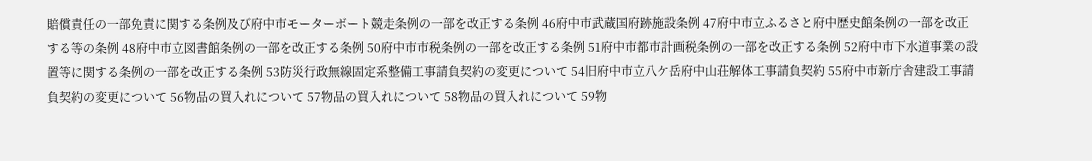賠償責任の一部免責に関する条例及び府中市モーターボート競走条例の一部を改正する条例 46府中市武蔵国府跡施設条例 47府中市立ふるさと府中歴史館条例の一部を改正する等の条例 48府中市立図書館条例の一部を改正する条例 50府中市市税条例の一部を改正する条例 51府中市都市計画税条例の一部を改正する条例 52府中市下水道事業の設置等に関する条例の一部を改正する条例 53防災行政無線固定系整備工事請負契約の変更について 54旧府中市立八ケ岳府中山荘解体工事請負契約 55府中市新庁舎建設工事請負契約の変更について 56物品の買入れについて 57物品の買入れについて 58物品の買入れについて 59物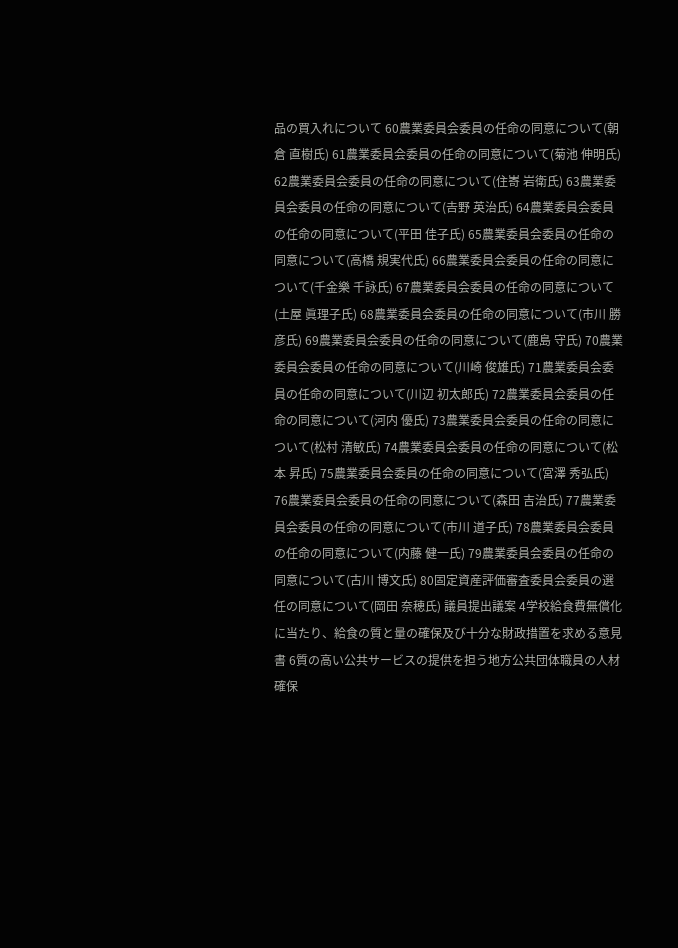品の買入れについて 60農業委員会委員の任命の同意について(朝倉 直樹氏) 61農業委員会委員の任命の同意について(菊池 伸明氏) 62農業委員会委員の任命の同意について(住㟢 岩衛氏) 63農業委員会委員の任命の同意について(𠮷野 英治氏) 64農業委員会委員の任命の同意について(平田 佳子氏) 65農業委員会委員の任命の同意について(高橋 規実代氏) 66農業委員会委員の任命の同意について(千金樂 千詠氏) 67農業委員会委員の任命の同意について(土屋 眞理子氏) 68農業委員会委員の任命の同意について(市川 勝彦氏) 69農業委員会委員の任命の同意について(鹿島 守氏) 70農業委員会委員の任命の同意について(川崎 俊雄氏) 71農業委員会委員の任命の同意について(川辺 初太郎氏) 72農業委員会委員の任命の同意について(河内 優氏) 73農業委員会委員の任命の同意について(松村 清敏氏) 74農業委員会委員の任命の同意について(松本 昇氏) 75農業委員会委員の任命の同意について(宮澤 秀弘氏) 76農業委員会委員の任命の同意について(森田 吉治氏) 77農業委員会委員の任命の同意について(市川 道子氏) 78農業委員会委員の任命の同意について(内藤 健一氏) 79農業委員会委員の任命の同意について(古川 博文氏) 80固定資産評価審査委員会委員の選任の同意について(岡田 奈穂氏) 議員提出議案 4学校給食費無償化に当たり、給食の質と量の確保及び十分な財政措置を求める意見書 6質の高い公共サービスの提供を担う地方公共団体職員の人材確保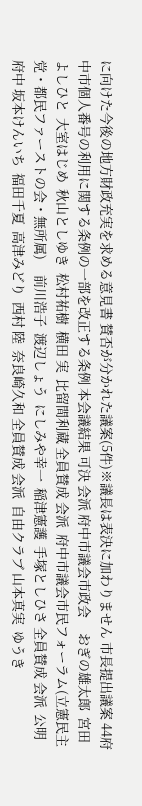に向けた今後の地方財政充実を求める意見書 賛否が分かれた議案(5件)※議長は表決に加わりません 市長提出議案 44府中市個人番号の利用に関する条例の一部を改正する条例 本会議結果 可決 会派 府中市議会市政会     おぎの雄太郎  宮田よしひと  大室はじめ  秋山としゆき  松村祐樹  横田 実  比留間利蔵 全員賛成 会派  府中市議会市民フォーラム(立憲民主党・都民ファーストの会・無所属)     前川浩子  渡辺しょう  にしみや幸一  稲津憲護  手塚としひさ 全員賛成 会派  公明府中 坂本けんいち  福田千夏  高津みどり  西村 陸  奈良崎久和 全員賛成 会派  自由クラブ 山本真実  ゆうき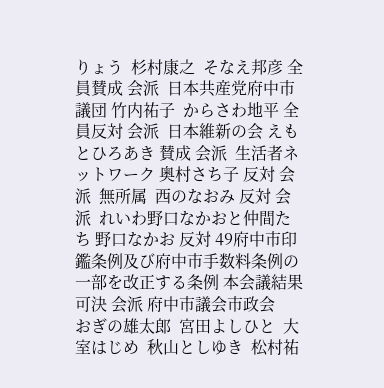りょう  杉村康之  そなえ邦彦 全員賛成 会派  日本共産党府中市議団 竹内祐子  からさわ地平 全員反対 会派  日本維新の会 えもとひろあき 賛成 会派  生活者ネットワーク 奥村さち子 反対 会派  無所属  西のなおみ 反対 会派  れいわ野口なかおと仲間たち 野口なかお 反対 49府中市印鑑条例及び府中市手数料条例の一部を改正する条例 本会議結果 可決 会派 府中市議会市政会     おぎの雄太郎  宮田よしひと  大室はじめ  秋山としゆき  松村祐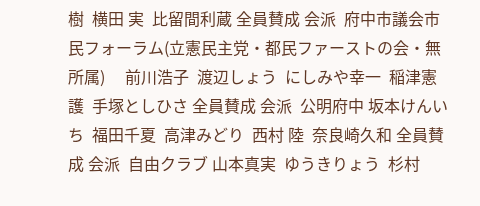樹  横田 実  比留間利蔵 全員賛成 会派  府中市議会市民フォーラム(立憲民主党・都民ファーストの会・無所属)     前川浩子  渡辺しょう  にしみや幸一  稲津憲護  手塚としひさ 全員賛成 会派  公明府中 坂本けんいち  福田千夏  高津みどり  西村 陸  奈良崎久和 全員賛成 会派  自由クラブ 山本真実  ゆうきりょう  杉村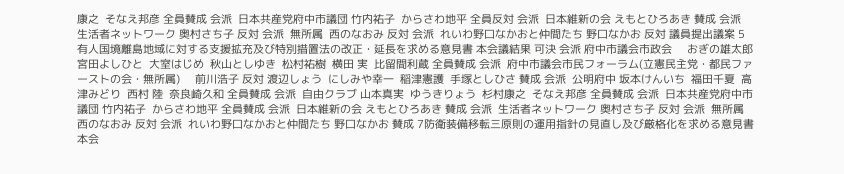康之  そなえ邦彦 全員賛成 会派  日本共産党府中市議団 竹内祐子  からさわ地平 全員反対 会派  日本維新の会 えもとひろあき 賛成 会派  生活者ネットワーク 奥村さち子 反対 会派  無所属  西のなおみ 反対 会派  れいわ野口なかおと仲間たち 野口なかお 反対 議員提出議案 5有人国境離島地域に対する支援拡充及び特別措置法の改正・延長を求める意見書 本会議結果 可決 会派 府中市議会市政会     おぎの雄太郎  宮田よしひと  大室はじめ  秋山としゆき  松村祐樹  横田 実  比留間利蔵 全員賛成 会派  府中市議会市民フォーラム(立憲民主党・都民ファーストの会・無所属)     前川浩子 反対 渡辺しょう  にしみや幸一  稲津憲護  手塚としひさ 賛成 会派  公明府中 坂本けんいち  福田千夏  高津みどり  西村 陸  奈良崎久和 全員賛成 会派  自由クラブ 山本真実  ゆうきりょう  杉村康之  そなえ邦彦 全員賛成 会派  日本共産党府中市議団 竹内祐子  からさわ地平 全員賛成 会派  日本維新の会 えもとひろあき 賛成 会派  生活者ネットワーク 奥村さち子 反対 会派  無所属  西のなおみ 反対 会派  れいわ野口なかおと仲間たち 野口なかお 賛成 7防衛装備移転三原則の運用指針の見直し及び厳格化を求める意見書 本会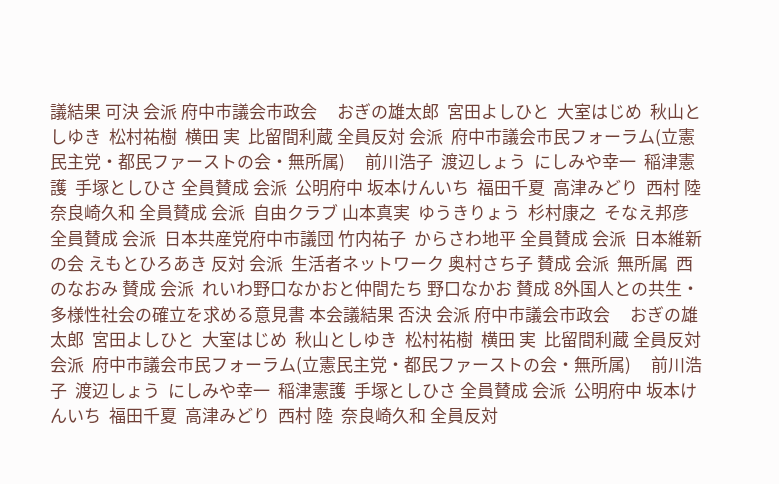議結果 可決 会派 府中市議会市政会     おぎの雄太郎  宮田よしひと  大室はじめ  秋山としゆき  松村祐樹  横田 実  比留間利蔵 全員反対 会派  府中市議会市民フォーラム(立憲民主党・都民ファーストの会・無所属)     前川浩子  渡辺しょう  にしみや幸一  稲津憲護  手塚としひさ 全員賛成 会派  公明府中 坂本けんいち  福田千夏  高津みどり  西村 陸  奈良崎久和 全員賛成 会派  自由クラブ 山本真実  ゆうきりょう  杉村康之  そなえ邦彦 全員賛成 会派  日本共産党府中市議団 竹内祐子  からさわ地平 全員賛成 会派  日本維新の会 えもとひろあき 反対 会派  生活者ネットワーク 奥村さち子 賛成 会派  無所属  西のなおみ 賛成 会派  れいわ野口なかおと仲間たち 野口なかお 賛成 8外国人との共生・多様性社会の確立を求める意見書 本会議結果 否決 会派 府中市議会市政会     おぎの雄太郎  宮田よしひと  大室はじめ  秋山としゆき  松村祐樹  横田 実  比留間利蔵 全員反対 会派  府中市議会市民フォーラム(立憲民主党・都民ファーストの会・無所属)     前川浩子  渡辺しょう  にしみや幸一  稲津憲護  手塚としひさ 全員賛成 会派  公明府中 坂本けんいち  福田千夏  高津みどり  西村 陸  奈良崎久和 全員反対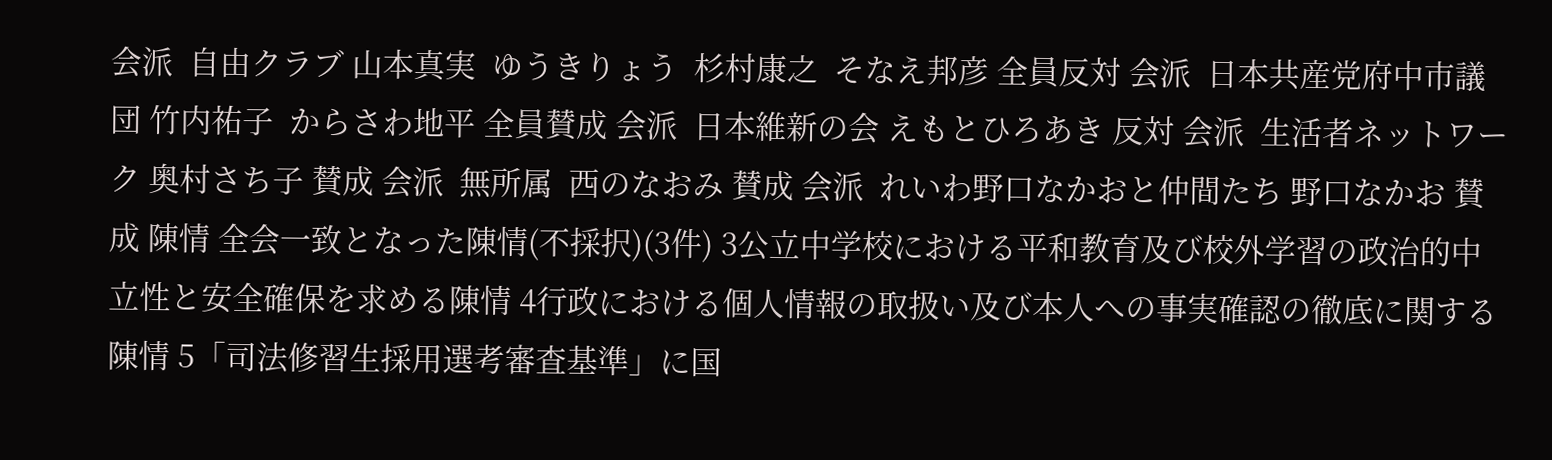会派  自由クラブ 山本真実  ゆうきりょう  杉村康之  そなえ邦彦 全員反対 会派  日本共産党府中市議団 竹内祐子  からさわ地平 全員賛成 会派  日本維新の会 えもとひろあき 反対 会派  生活者ネットワーク 奥村さち子 賛成 会派  無所属  西のなおみ 賛成 会派  れいわ野口なかおと仲間たち 野口なかお 賛成 陳情 全会一致となった陳情(不採択)(3件) 3公立中学校における平和教育及び校外学習の政治的中立性と安全確保を求める陳情 4行政における個人情報の取扱い及び本人への事実確認の徹底に関する陳情 5「司法修習生採用選考審査基準」に国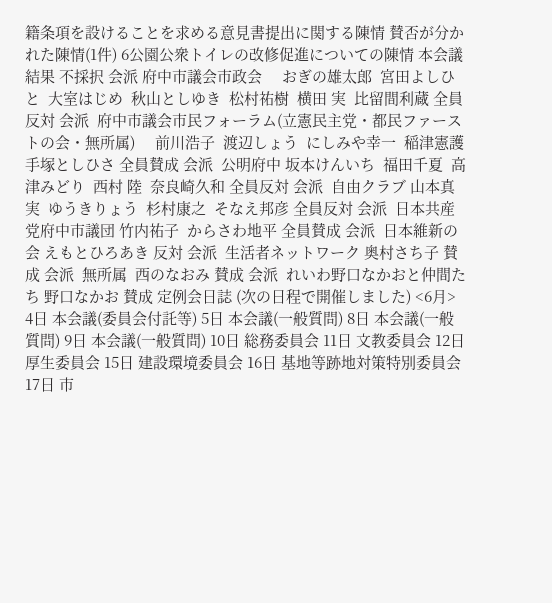籍条項を設けることを求める意見書提出に関する陳情 賛否が分かれた陳情(1件) 6公園公衆トイレの改修促進についての陳情 本会議結果 不採択 会派 府中市議会市政会     おぎの雄太郎  宮田よしひと  大室はじめ  秋山としゆき  松村祐樹  横田 実  比留間利蔵 全員反対 会派  府中市議会市民フォーラム(立憲民主党・都民ファーストの会・無所属)     前川浩子  渡辺しょう  にしみや幸一  稲津憲護  手塚としひさ 全員賛成 会派  公明府中 坂本けんいち  福田千夏  高津みどり  西村 陸  奈良崎久和 全員反対 会派  自由クラブ 山本真実  ゆうきりょう  杉村康之  そなえ邦彦 全員反対 会派  日本共産党府中市議団 竹内祐子  からさわ地平 全員賛成 会派  日本維新の会 えもとひろあき 反対 会派  生活者ネットワーク 奥村さち子 賛成 会派  無所属  西のなおみ 賛成 会派  れいわ野口なかおと仲間たち 野口なかお 賛成 定例会日誌 (次の日程で開催しました) <6月> 4日 本会議(委員会付託等) 5日 本会議(一般質問) 8日 本会議(一般質問) 9日 本会議(一般質問) 10日 総務委員会 11日 文教委員会 12日 厚生委員会 15日 建設環境委員会 16日 基地等跡地対策特別委員会 17日 市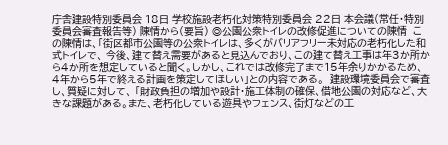庁舎建設特別委員会 18日 学校施設老朽化対策特別委員会 22日 本会議(常任・特別委員会審査報告等) 陳情から(要旨) ◎公園公衆トイレの改修促進についての陳情  この陳情は、「街区都市公園等の公衆トイレは、多くがバリアフリー未対応の老朽化した和式トイレで、 今後、建て替え需要があると見込んでおり、この建て替え工事は年3か所から4か所を想定していると聞く。しかし、これでは改修完了まで15年余りかかるため、4年から5年で終える計画を策定してほしい」との内容である。  建設環境委員会で審査し、質疑に対して、 「財政負担の増加や設計・施工体制の確保、借地公園の対応など、大きな課題がある。また、老朽化している遊具やフェンス、街灯などの工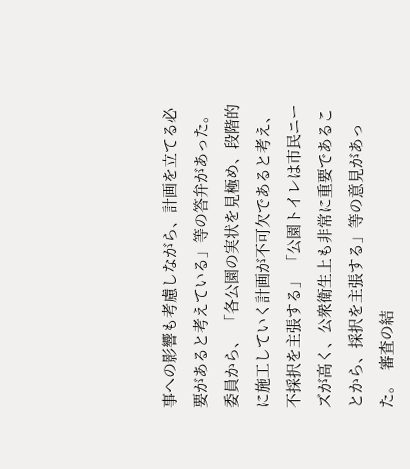事への影響も考慮しながら、計画を立てる必要があると考えている」等の答弁があった。  委員から、 「各公園の実状を見極め、段階的に施工していく計画が不可欠であると考え、不採択を主張する」 「公園トイレは市民ニーズが高く、公衆衛生上も非常に重要であることから、採択を主張する」等の意見があった。  審査の結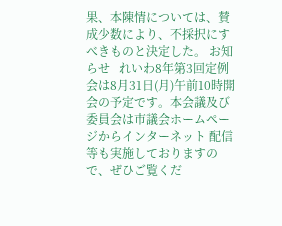果、本陳情については、賛成少数により、不採択にすべきものと決定した。 お知らせ   れいわ8年第3回定例会は8月31日(月)午前10時開会の予定です。本会議及び委員会は市議会ホームページからインターネット 配信等も実施しておりますので、ぜひご覧くだ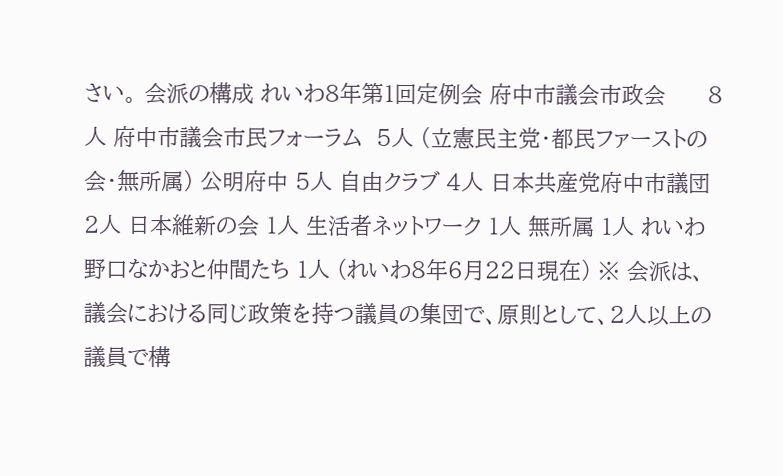さい。 会派の構成 れいわ8年第1回定例会 府中市議会市政会      8人 府中市議会市民フォーラム  5人 (立憲民主党・都民ファーストの会・無所属) 公明府中 5人 自由クラブ 4人 日本共産党府中市議団 2人 日本維新の会 1人 生活者ネットワーク 1人 無所属 1人 れいわ野口なかおと仲間たち 1人 (れいわ8年6月22日現在) ※ 会派は、議会における同じ政策を持つ議員の集団で、原則として、2人以上の議員で構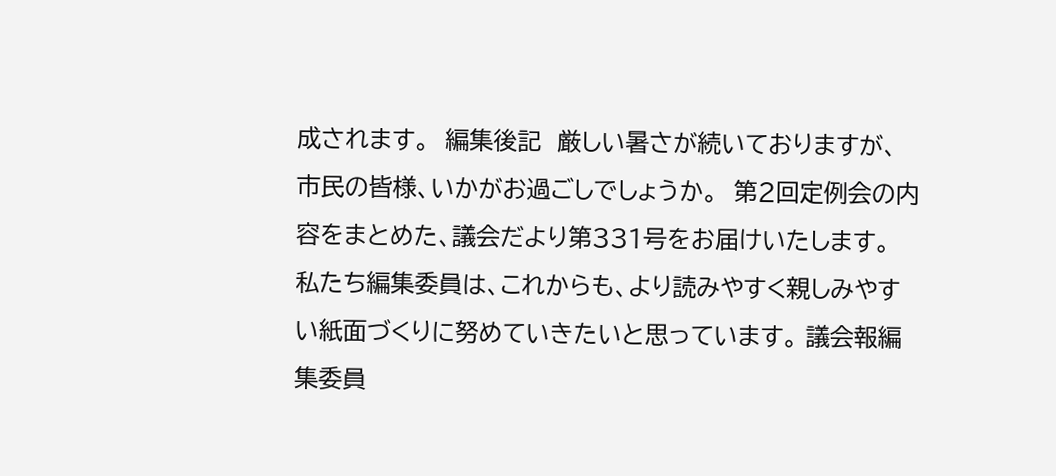成されます。  編集後記  厳しい暑さが続いておりますが、市民の皆様、いかがお過ごしでしょうか。  第2回定例会の内容をまとめた、議会だより第331号をお届けいたします。  私たち編集委員は、これからも、より読みやすく親しみやすい紙面づくりに努めていきたいと思っています。 議会報編集委員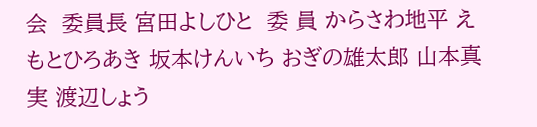会  委員長 宮田よしひと  委 員 からさわ地平 えもとひろあき 坂本けんいち おぎの雄太郎 山本真実 渡辺しょう